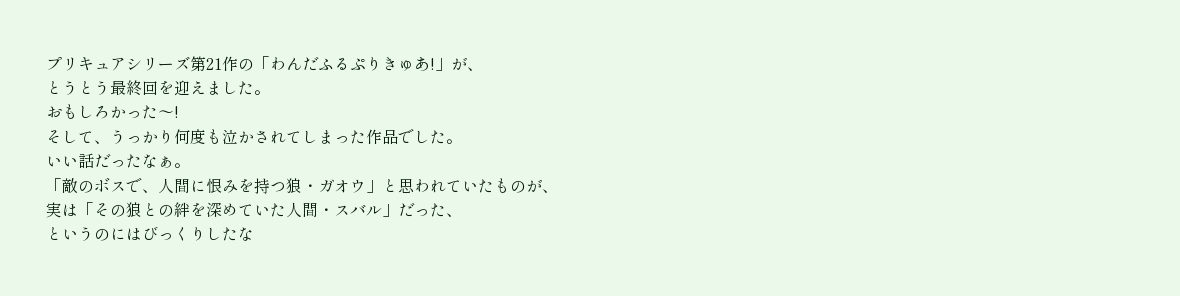プリキュアシリーズ第21作の「わんだふるぷりきゅあ!」が、
とうとう最終回を迎えました。
おもしろかった〜!
そして、うっかり何度も泣かされてしまった作品でした。
いい話だったなぁ。
「敵のボスで、人間に恨みを持つ狼・ガオウ」と思われていたものが、
実は「その狼との絆を深めていた人間・スバル」だった、
というのにはびっくりしたな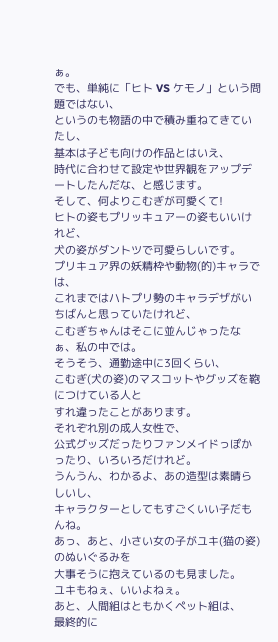ぁ。
でも、単純に「ヒト VS ケモノ」という問題ではない、
というのも物語の中で積み重ねてきていたし、
基本は子ども向けの作品とはいえ、
時代に合わせて設定や世界観をアップデートしたんだな、と感じます。
そして、何よりこむぎが可愛くて!
ヒトの姿もプリッキュアーの姿もいいけれど、
犬の姿がダントツで可愛らしいです。
プリキュア界の妖精枠や動物(的)キャラでは、
これまではハトプリ勢のキャラデザがいちばんと思っていたけれど、
こむぎちゃんはそこに並んじゃったなぁ、私の中では。
そうそう、通勤途中に3回くらい、
こむぎ(犬の姿)のマスコットやグッズを鞄につけている人と
すれ違ったことがあります。
それぞれ別の成人女性で、
公式グッズだったりファンメイドっぽかったり、いろいろだけれど。
うんうん、わかるよ、あの造型は素晴らしいし、
キャラクターとしてもすごくいい子だもんね。
あっ、あと、小さい女の子がユキ(猫の姿)のぬいぐるみを
大事そうに抱えているのも見ました。
ユキもねぇ、いいよねぇ。
あと、人間組はともかくペット組は、
最終的に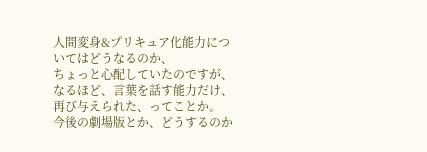人間変身&プリキュア化能力についてはどうなるのか、
ちょっと心配していたのですが、
なるほど、言葉を話す能力だけ、再び与えられた、ってことか。
今後の劇場版とか、どうするのか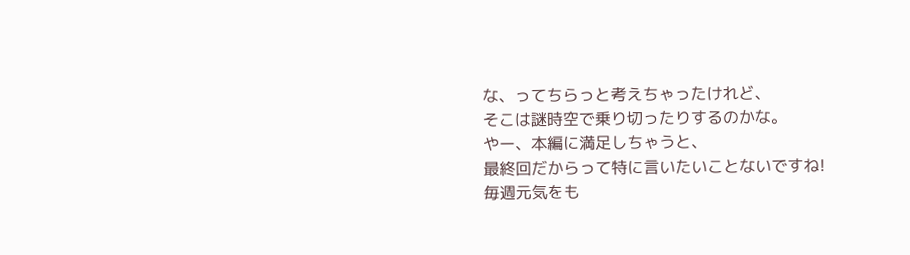な、ってちらっと考えちゃったけれど、
そこは謎時空で乗り切ったりするのかな。
やー、本編に満足しちゃうと、
最終回だからって特に言いたいことないですね!
毎週元気をも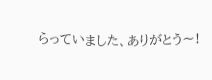らっていました、ありがとう〜!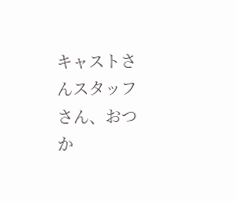キャストさんスタッフさん、おつか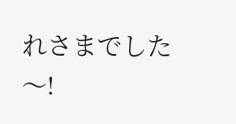れさまでした〜!